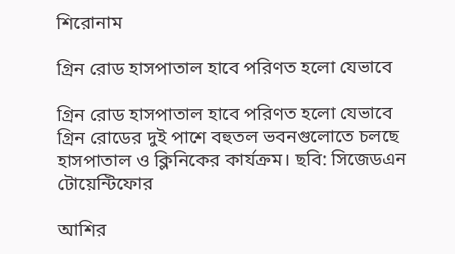শিরোনাম

গ্রিন রোড হাসপাতাল হাবে পরিণত হলো যেভাবে

গ্রিন রোড হাসপাতাল হাবে পরিণত হলো যেভাবে
গ্রিন রোডের দুই পাশে বহুতল ভবনগুলোতে চলছে হাসপাতাল ও ক্লিনিকের কার্যক্রম। ছবি: সিজেডএন টোয়েন্টিফোর

আশির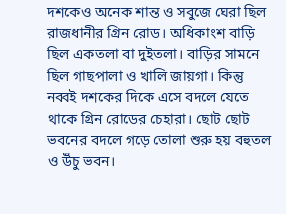দশকেও অনেক শান্ত ও সবুজে ঘেরা ছিল রাজধানীর গ্রিন রোড। অধিকাংশ বাড়ি ছিল একতলা বা দুইতলা। বাড়ির সামনে ছিল গাছপালা ও খালি জায়গা। কিন্তু নব্বই দশকের দিকে এসে বদলে যেতে থাকে গ্রিন রোডের চেহারা। ছোট ছোট ভবনের বদলে গড়ে তোলা শুরু হয় বহুতল ও উঁচু ভবন।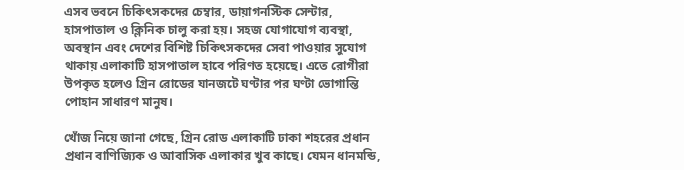এসব ভবনে চিকিৎসকদের চেম্বার, ডায়াগনস্টিক সেন্টার, হাসপাতাল ও ক্লিনিক চালু করা হয়। সহজ যোগাযোগ ব্যবস্থা, অবস্থান এবং দেশের বিশিষ্ট চিকিৎসকদের সেবা পাওয়ার সুযোগ থাকায় এলাকাটি হাসপাতাল হাবে পরিণত হয়েছে। এতে রোগীরা উপকৃত হলেও গ্রিন রোডের যানজটে ঘণ্টার পর ঘণ্টা ভোগান্তি পোহান সাধারণ মানুষ।

খোঁজ নিয়ে জানা গেছে, গ্রিন রোড এলাকাটি ঢাকা শহরের প্রধান প্রধান বাণিজ্যিক ও আবাসিক এলাকার খুব কাছে। যেমন ধানমন্ডি,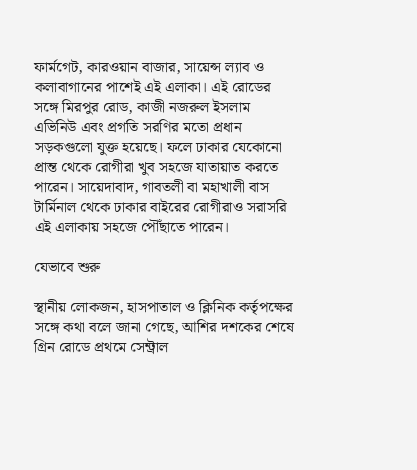ফার্মগেট, কারওয়ান বাজার, সায়েন্স ল্যাব ও কলাবাগানের পাশেই এই এলাকা। এই রোডের সঙ্গে মিরপুর রোড, কাজী নজরুল ইসলাম এভিনিউ এবং প্রগতি সরণির মতো প্রধান সড়কগুলো যুক্ত হয়েছে। ফলে ঢাকার যেকোনো প্রান্ত থেকে রোগীরা খুব সহজে যাতায়াত করতে পারেন। সায়েদাবাদ, গাবতলী বা মহাখালী বাস টার্মিনাল থেকে ঢাকার বাইরের রোগীরাও সরাসরি এই এলাকায় সহজে পৌঁছাতে পারেন।

যেভাবে শুরু

স্থানীয় লোকজন, হাসপাতাল ও ক্লিনিক কর্তৃপক্ষের সঙ্গে কথা বলে জানা গেছে, আশির দশকের শেষে গ্রিন রোডে প্রথমে সেন্ট্রাল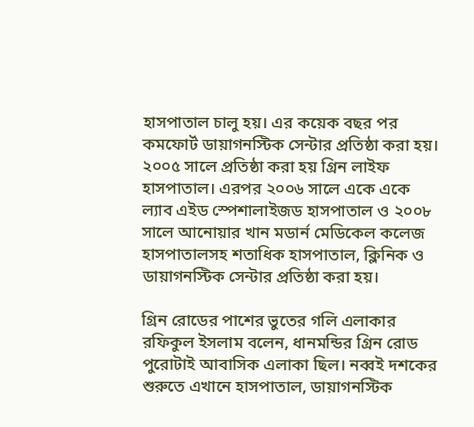হাসপাতাল চালু হয়। এর কয়েক বছর পর কমফোর্ট ডায়াগনস্টিক সেন্টার প্রতিষ্ঠা করা হয়। ২০০৫ সালে প্রতিষ্ঠা করা হয় গ্রিন লাইফ হাসপাতাল। এরপর ২০০৬ সালে একে একে ল্যাব এইড স্পেশালাইজড হাসপাতাল ও ২০০৮ সালে আনোয়ার খান মডার্ন মেডিকেল কলেজ হাসপাতালসহ শতাধিক হাসপাতাল, ক্লিনিক ও ডায়াগনস্টিক সেন্টার প্রতিষ্ঠা করা হয়।

গ্রিন রোডের পাশের ভুতের গলি এলাকার রফিকুল ইসলাম বলেন, ধানমন্ডির গ্রিন রোড পুরোটাই আবাসিক এলাকা ছিল। নব্বই দশকের শুরুতে এখানে হাসপাতাল, ডায়াগনস্টিক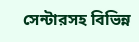সেন্টারসহ বিভিন্ন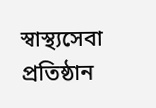স্বাস্থ্যসেবা প্রতিষ্ঠান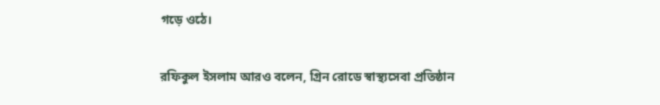গড়ে ওঠে।

রফিকুল ইসলাম আরও বলেন, গ্রিন রোডে স্বাস্থ্যসেবা প্রতিষ্ঠান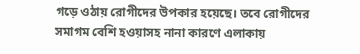গড়ে ওঠায় রোগীদের উপকার হয়েছে। তবে রোগীদের সমাগম বেশি হওয়াসহ নানা কারণে এলাকায়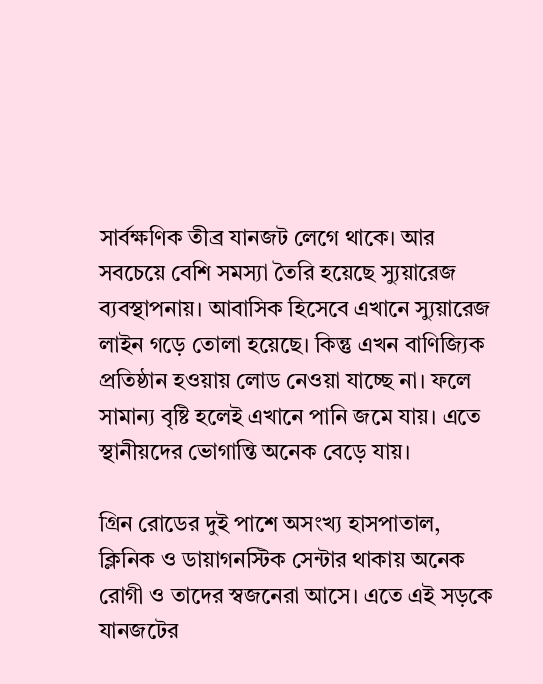সার্বক্ষণিক তীব্র যানজট লেগে থাকে। আর সবচেয়ে বেশি সমস্যা তৈরি হয়েছে স্যুয়ারেজ ব্যবস্থাপনায়। আবাসিক হিসেবে এখানে স্যুয়ারেজ লাইন গড়ে তোলা হয়েছে। কিন্তু এখন বাণিজ্যিক প্রতিষ্ঠান হওয়ায় লোড নেওয়া যাচ্ছে না। ফলে সামান্য বৃষ্টি হলেই এখানে পানি জমে যায়। এতে স্থানীয়দের ভোগান্তি অনেক বেড়ে যায়।

গ্রিন রোডের দুই পাশে অসংখ্য হাসপাতাল, ক্লিনিক ও ডায়াগনস্টিক সেন্টার থাকায় অনেক রোগী ও তাদের স্বজনেরা আসে। এতে এই সড়কে যানজটের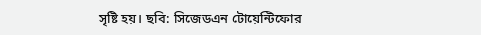সৃষ্টি হয়। ছবি: সিজেডএন টোয়েন্টিফোর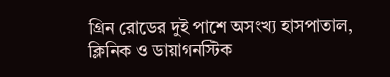গ্রিন রোডের দুই পাশে অসংখ্য হাসপাতাল, ক্লিনিক ও ডায়াগনস্টিক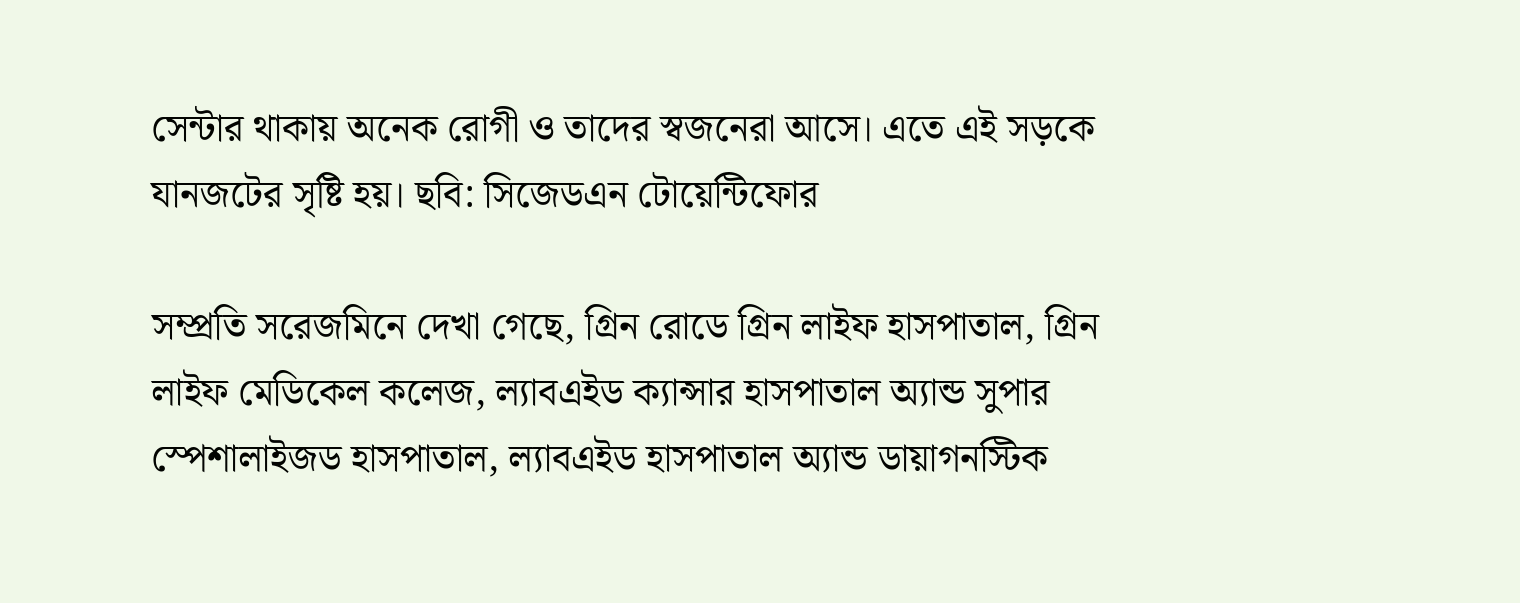সেন্টার থাকায় অনেক রোগী ও তাদের স্বজনেরা আসে। এতে এই সড়কে যানজটের সৃষ্টি হয়। ছবি: সিজেডএন টোয়েন্টিফোর

সম্প্রতি সরেজমিনে দেখা গেছে, গ্রিন রোডে গ্রিন লাইফ হাসপাতাল, গ্রিন লাইফ মেডিকেল কলেজ, ল্যাবএইড ক্যান্সার হাসপাতাল অ্যান্ড সুপার স্পেশালাইজড হাসপাতাল, ল্যাবএইড হাসপাতাল অ্যান্ড ডায়াগনস্টিক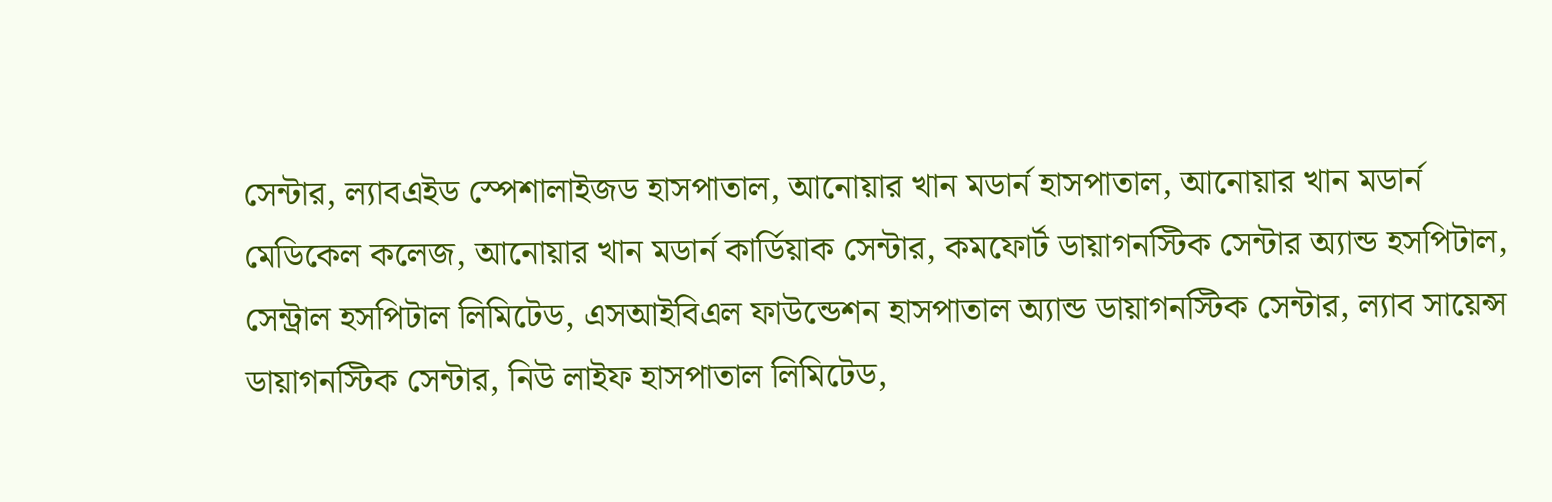সেন্টার, ল্যাবএইড স্পেশালাইজড হাসপাতাল, আনোয়ার খান মডার্ন হাসপাতাল, আনোয়ার খান মডার্ন মেডিকেল কলেজ, আনোয়ার খান মডার্ন কার্ডিয়াক সেন্টার, কমফোর্ট ডায়াগনস্টিক সেন্টার অ্যান্ড হসপিটাল, সেন্ট্রাল হসপিটাল লিমিটেড, এসআইবিএল ফাউন্ডেশন হাসপাতাল অ্যান্ড ডায়াগনস্টিক সেন্টার, ল্যাব সায়েন্স ডায়াগনস্টিক সেন্টার, নিউ লাইফ হাসপাতাল লিমিটেড,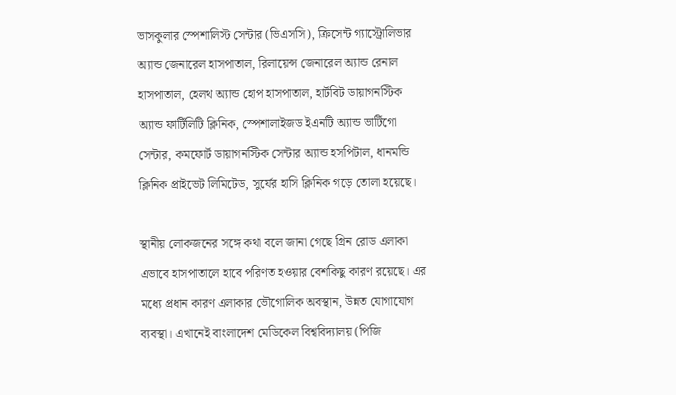ভাসকুলার স্পেশালিস্ট সেন্টার (ভিএসসি), ক্রিসেন্ট গ্যাস্ট্রোলিভার অ্যান্ড জেনারেল হাসপাতাল, রিলায়েন্স জেনারেল অ্যান্ড রেনাল হাসপাতাল, হেলথ অ্যান্ড হোপ হাসপাতাল, হার্টবিট ডায়াগনস্টিক অ্যান্ড ফার্টিলিটি ক্লিনিক, স্পেশালাইজড ইএনটি অ্যান্ড ভার্টিগো সেন্টার, কমফোর্ট ডায়াগনস্টিক সেন্টার অ্যান্ড হসপিটাল, ধানমন্ডি ক্লিনিক প্রাইভেট লিমিটেড, সুর্যের হাসি ক্লিনিক গড়ে তোলা হয়েছে।

স্থানীয় লোকজনের সঙ্গে কথা বলে জানা গেছে গ্রিন রোড এলাকা এভাবে হাসপাতালে হাবে পরিণত হওয়ার বেশকিছু কারণ রয়েছে। এর মধ্যে প্রধান কারণ এলাকার ভৌগোলিক অবস্থান, উন্নত যোগাযোগ ব্যবস্থা। এখানেই বাংলাদেশ মেডিকেল বিশ্ববিদ্যালয় (পিজি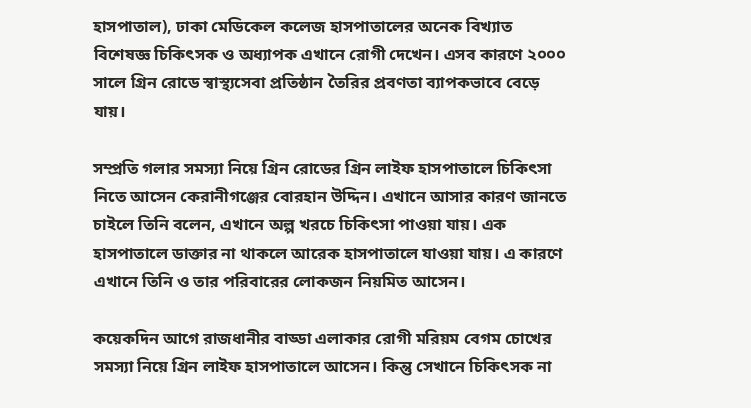হাসপাতাল), ঢাকা মেডিকেল কলেজ হাসপাতালের অনেক বিখ্যাত বিশেষজ্ঞ চিকিৎসক ও অধ্যাপক এখানে রোগী দেখেন। এসব কারণে ২০০০ সালে গ্রিন রোডে স্বাস্থ্যসেবা প্রতিষ্ঠান তৈরির প্রবণতা ব্যাপকভাবে বেড়ে যায়।

সম্প্রতি গলার সমস্যা নিয়ে গ্রিন রোডের গ্রিন লাইফ হাসপাতালে চিকিৎসা নিতে আসেন কেরানীগঞ্জের বোরহান উদ্দিন। এখানে আসার কারণ জানতে চাইলে তিনি বলেন, এখানে অল্প খরচে চিকিৎসা পাওয়া যায়। এক হাসপাতালে ডাক্তার না থাকলে আরেক হাসপাতালে যাওয়া যায়। এ কারণে এখানে তিনি ও তার পরিবারের লোকজন নিয়মিত আসেন।

কয়েকদিন আগে রাজধানীর বাড্ডা এলাকার রোগী মরিয়ম বেগম চোখের সমস্যা নিয়ে গ্রিন লাইফ হাসপাতালে আসেন। কিন্তু সেখানে চিকিৎসক না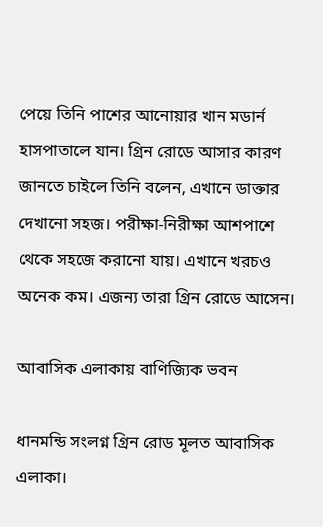পেয়ে তিনি পাশের আনোয়ার খান মডার্ন হাসপাতালে যান। গ্রিন রোডে আসার কারণ জানতে চাইলে তিনি বলেন, এখানে ডাক্তার দেখানো সহজ। পরীক্ষা-নিরীক্ষা আশপাশে থেকে সহজে করানো যায়। এখানে খরচও অনেক কম। এজন্য তারা গ্রিন রোডে আসেন।

আবাসিক এলাকায় বাণিজ্যিক ভবন

ধানমন্ডি সংলগ্ন গ্রিন রোড মূলত আবাসিক এলাকা।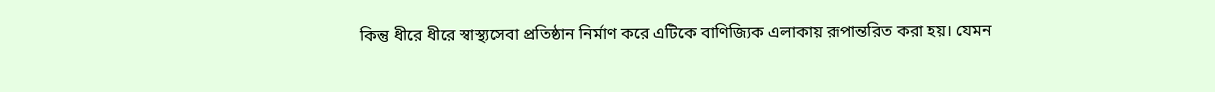কিন্তু ধীরে ধীরে স্বাস্থ্যসেবা প্রতিষ্ঠান নির্মাণ করে এটিকে বাণিজ্যিক এলাকায় রূপান্তরিত করা হয়। যেমন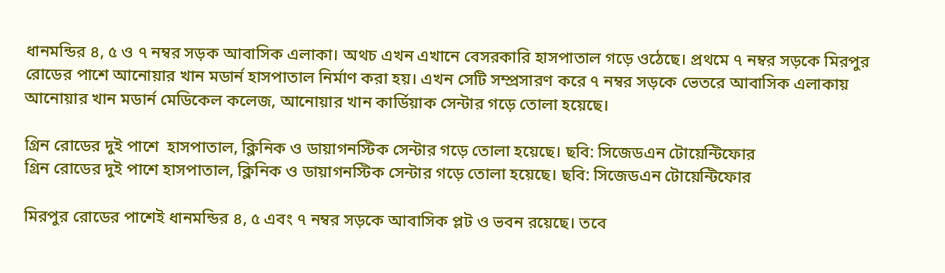ধানমন্ডির ৪, ৫ ও ৭ নম্বর সড়ক আবাসিক এলাকা। অথচ এখন এখানে বেসরকারি হাসপাতাল গড়ে ওঠেছে। প্রথমে ৭ নম্বর সড়কে মিরপুর রোডের পাশে আনোয়ার খান মডার্ন হাসপাতাল নির্মাণ করা হয়। এখন সেটি সম্প্রসারণ করে ৭ নম্বর সড়কে ভেতরে আবাসিক এলাকায় আনোয়ার খান মডার্ন মেডিকেল কলেজ, আনোয়ার খান কার্ডিয়াক সেন্টার গড়ে তোলা হয়েছে।

গ্রিন রোডের দুই পাশে  হাসপাতাল, ক্লিনিক ও ডায়াগনস্টিক সেন্টার গড়ে তোলা হয়েছে। ছবি: সিজেডএন টোয়েন্টিফোর
গ্রিন রোডের দুই পাশে হাসপাতাল, ক্লিনিক ও ডায়াগনস্টিক সেন্টার গড়ে তোলা হয়েছে। ছবি: সিজেডএন টোয়েন্টিফোর

মিরপুর রোডের পাশেই ধানমন্ডির ৪, ৫ এবং ৭ নম্বর সড়কে আবাসিক প্লট ও ভবন রয়েছে। তবে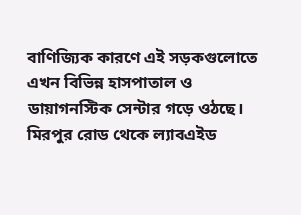বাণিজ্যিক কারণে এই সড়কগুলোতে এখন বিভিন্ন হাসপাতাল ও ডায়াগনস্টিক সেন্টার গড়ে ওঠছে। মিরপুর রোড থেকে ল্যাবএইড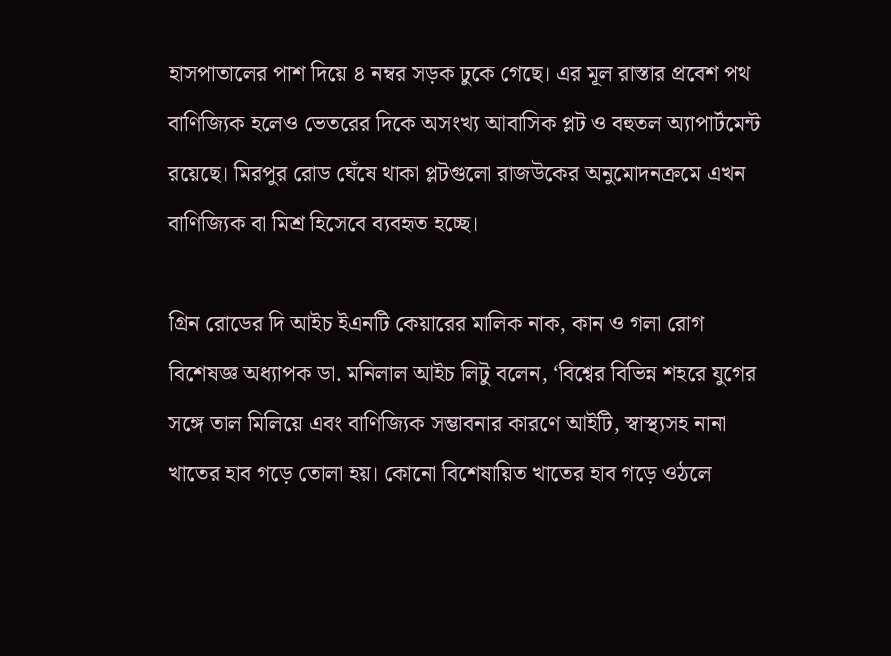হাসপাতালের পাশ দিয়ে ৪ নম্বর সড়ক ঢুকে গেছে। এর মূল রাস্তার প্রবেশ পথ বাণিজ্যিক হলেও ভেতরের দিকে অসংখ্য আবাসিক প্লট ও বহুতল অ্যাপার্টমেন্ট রয়েছে। মিরপুর রোড ঘেঁষে থাকা প্লটগুলো রাজউকের অনুমোদনক্রমে এখন বাণিজ্যিক বা মিশ্র হিসেবে ব্যবহৃত হচ্ছে।

গ্রিন রোডের দি আইচ ইএনটি কেয়ারের মালিক নাক, কান ও গলা রোগ বিশেষজ্ঞ অধ্যাপক ডা. মনিলাল আইচ লিটু বলেন, ‘বিশ্বের বিভিন্ন শহরে যুগের সঙ্গে তাল মিলিয়ে এবং বাণিজ্যিক সম্ভাবনার কারণে আইটি, স্বাস্থ্যসহ নানা খাতের হাব গড়ে তোলা হয়। কোনো বিশেষায়িত খাতের হাব গড়ে ওঠলে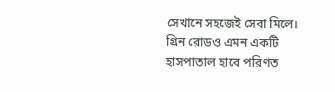সেখানে সহজেই সেবা মিলে। গ্রিন রোডও এমন একটি হাসপাতাল হাবে পরিণত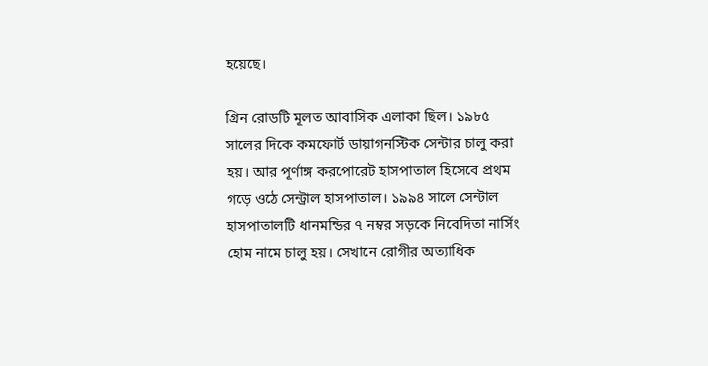হয়েছে।

গ্রিন রোডটি মূলত আবাসিক এলাকা ছিল। ১৯৮৫ সালের দিকে কমফোর্ট ডায়াগনস্টিক সেন্টার চালু করা হয়। আর পূর্ণাঙ্গ করপোরেট হাসপাতাল হিসেবে প্রথম গড়ে ওঠে সেন্ট্রাল হাসপাতাল। ১৯৯৪ সালে সেন্টাল হাসপাতালটি ধানমন্ডির ৭ নম্বর সড়কে নিবেদিতা নার্সিং হোম নামে চালু হয়। সেখানে রোগীর অত্যাধিক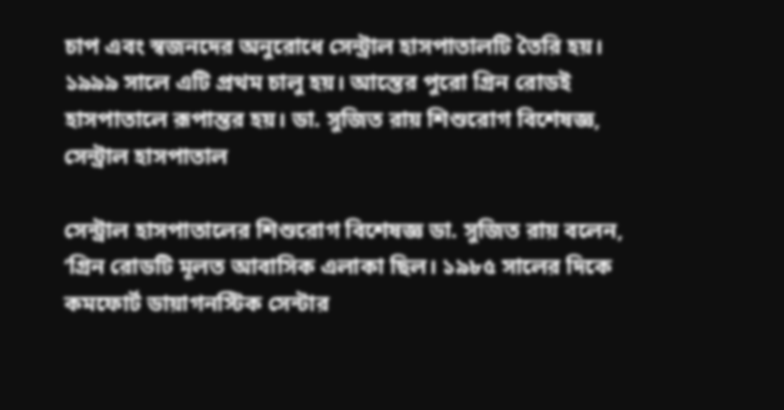চাপ এবং স্বজনদের অনুরোধে সেন্ট্রাল হাসপাতালটি তৈরি হয়। ১৯৯৯ সালে এটি প্রথম চালু হয়। আস্তের পুরো গ্রিন রোডই হাসপাতালে রূপান্তর হয়। ডা. সুজিত রায় শিশুরোগ বিশেষজ্ঞ, সেন্ট্রাল হাসপাতাল

সেন্ট্রাল হাসপাতালের শিশুরোগ বিশেষজ্ঞ ডা. সুজিত রায় বলেন, ‘গ্রিন রোডটি মূলত আবাসিক এলাকা ছিল। ১৯৮৫ সালের দিকে কমফোর্ট ডায়াগনস্টিক সেন্টার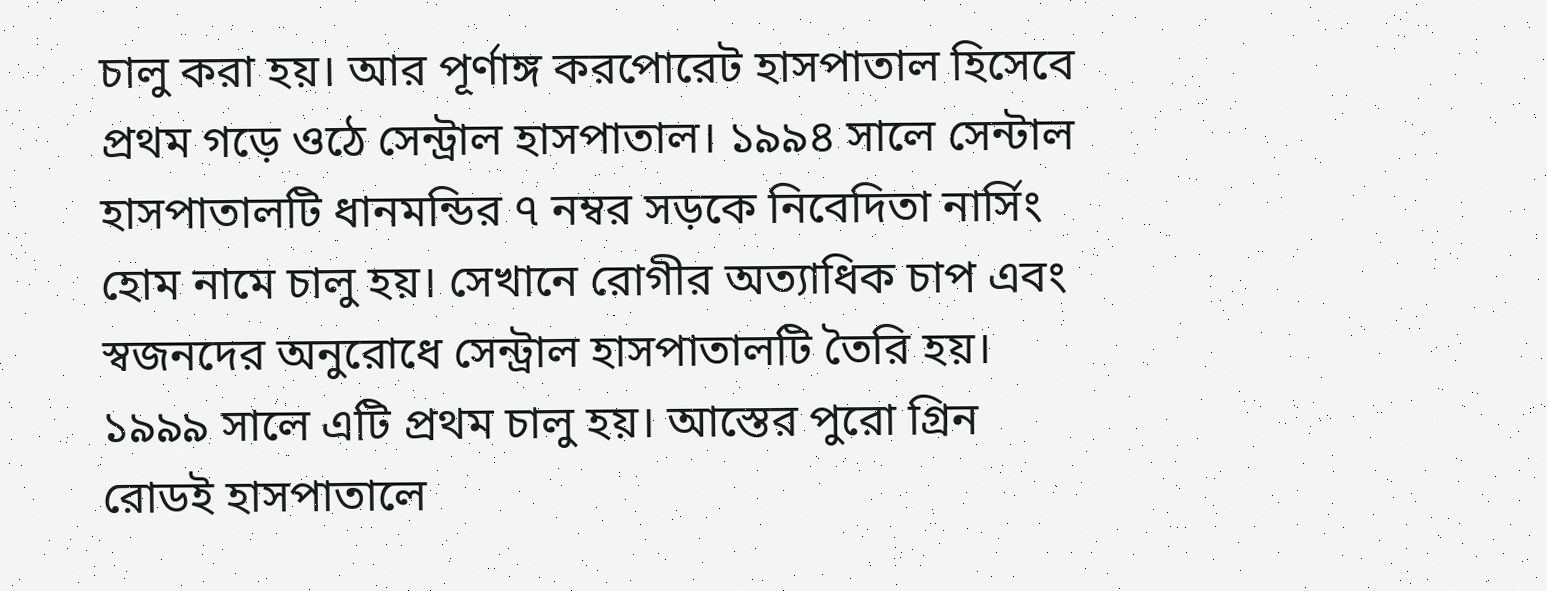চালু করা হয়। আর পূর্ণাঙ্গ করপোরেট হাসপাতাল হিসেবে প্রথম গড়ে ওঠে সেন্ট্রাল হাসপাতাল। ১৯৯৪ সালে সেন্টাল হাসপাতালটি ধানমন্ডির ৭ নম্বর সড়কে নিবেদিতা নার্সিং হোম নামে চালু হয়। সেখানে রোগীর অত্যাধিক চাপ এবং স্বজনদের অনুরোধে সেন্ট্রাল হাসপাতালটি তৈরি হয়। ১৯৯৯ সালে এটি প্রথম চালু হয়। আস্তের পুরো গ্রিন রোডই হাসপাতালে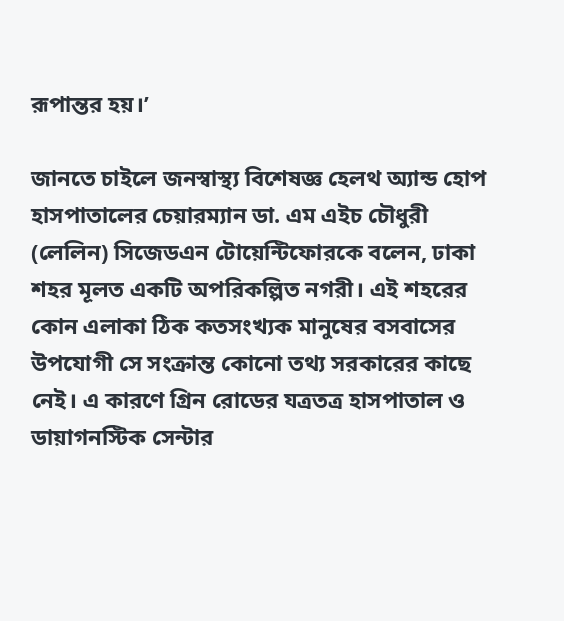রূপান্তর হয়।’

জানতে চাইলে জনস্বাস্থ্য বিশেষজ্ঞ হেলথ অ্যান্ড হোপ হাসপাতালের চেয়ারম্যান ডা. এম এইচ চৌধুরী (লেলিন) সিজেডএন টোয়েন্টিফোরকে বলেন, ঢাকা শহর মূলত একটি অপরিকল্পিত নগরী। এই শহরের কোন এলাকা ঠিক কতসংখ্যক মানুষের বসবাসের উপযোগী সে সংক্রান্ত কোনো তথ্য সরকারের কাছে নেই। এ কারণে গ্রিন রোডের যত্রতত্র হাসপাতাল ও ডায়াগনস্টিক সেন্টার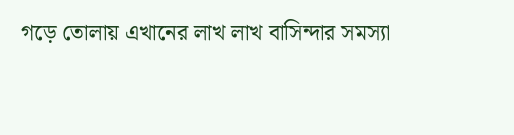গড়ে তোলায় এখানের লাখ লাখ বাসিন্দার সমস্যা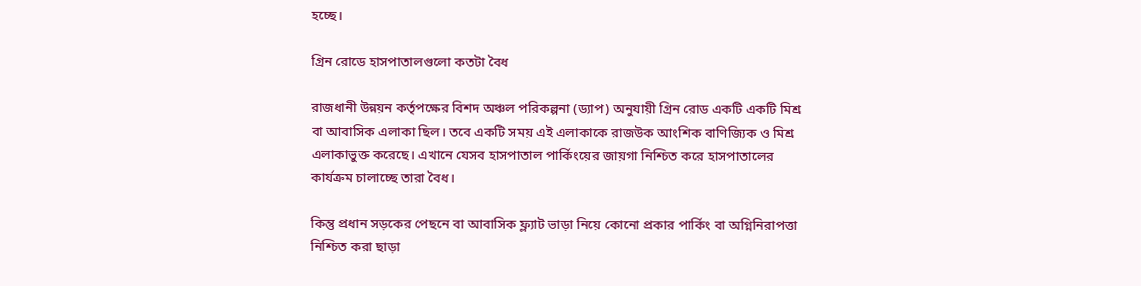হচ্ছে।

গ্রিন রোডে হাসপাতালগুলো কতটা বৈধ

রাজধানী উন্নয়ন কর্তৃপক্ষের বিশদ অঞ্চল পরিকল্পনা (ড্যাপ) অনুযায়ী গ্রিন রোড একটি একটি মিশ্র বা আবাসিক এলাকা ছিল। তবে একটি সময় এই এলাকাকে রাজউক আংশিক বাণিজ্যিক ও মিশ্র এলাকাভুক্ত করেছে। এখানে যেসব হাসপাতাল পার্কিংয়ের জায়গা নিশ্চিত করে হাসপাতালের কার্যক্রম চালাচ্ছে তারা বৈধ।

কিন্তু প্রধান সড়কের পেছনে বা আবাসিক ফ্ল্যাট ভাড়া নিয়ে কোনো প্রকার পার্কিং বা অগ্নিনিরাপত্তা নিশ্চিত করা ছাড়া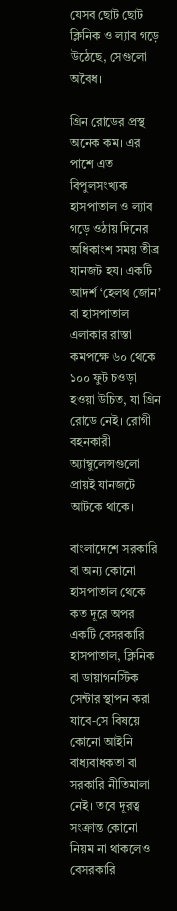যেসব ছোট ছোট ক্লিনিক ও ল্যাব গড়ে উঠেছে, সেগুলো অবৈধ।

গ্রিন রোডের প্রস্থ অনেক কম। এর পাশে এত বিপুলসংখ্যক হাসপাতাল ও ল্যাব গড়ে ওঠায় দিনের অধিকাংশ সময় তীব্র যানজট হয। একটি আদর্শ ‘হেলথ জোন’ বা হাসপাতাল এলাকার রাস্তা কমপক্ষে ৬০ থেকে ১০০ ফুট চওড়া হওয়া উচিত, যা গ্রিন রোডে নেই। রোগী বহনকারী অ্যাম্বুলেন্সগুলো প্রায়ই যানজটে আটকে থাকে।

বাংলাদেশে সরকারি বা অন্য কোনো হাসপাতাল থেকে কত দূরে অপর একটি বেসরকারি হাসপাতাল, ক্লিনিক বা ডায়াগনস্টিক সেন্টার স্থাপন করা যাবে-সে বিষয়ে কোনো আইনি বাধ্যবাধকতা বা সরকারি নীতিমালা নেই। তবে দূরত্ব সংক্রান্ত কোনো নিয়ম না থাকলেও বেসরকারি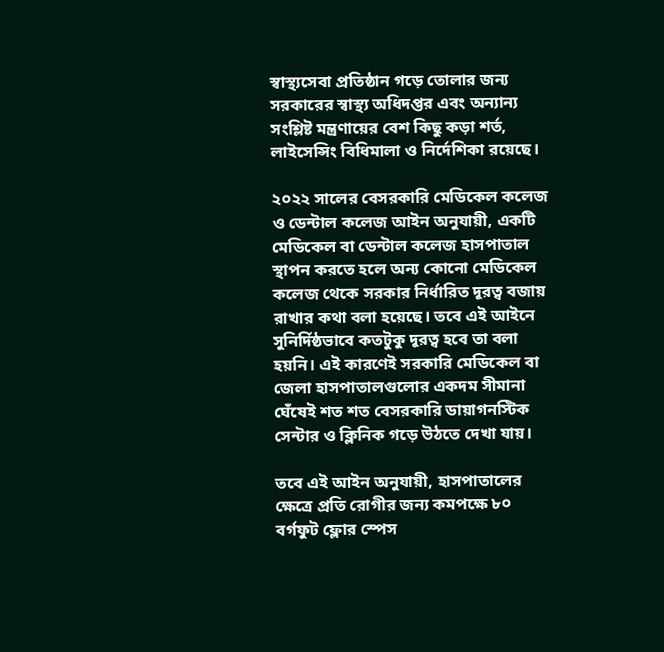স্বাস্থ্যসেবা প্রতিষ্ঠান গড়ে তোলার জন্য সরকারের স্বাস্থ্য অধিদপ্তর এবং অন্যান্য সংশ্লিষ্ট মন্ত্রণায়ের বেশ কিছু কড়া শর্ত, লাইসেন্সিং বিধিমালা ও নির্দেশিকা রয়েছে।

২০২২ সালের বেসরকারি মেডিকেল কলেজ ও ডেন্টাল কলেজ আইন অনুযায়ী, একটি মেডিকেল বা ডেন্টাল কলেজ হাসপাতাল স্থাপন করতে হলে অন্য কোনো মেডিকেল কলেজ থেকে সরকার নির্ধারিত দূরত্ব বজায় রাখার কথা বলা হয়েছে। তবে এই আইনে সুনির্দিষ্ঠভাবে কতটুকু দূরত্ব হবে তা বলা হয়নি। এই কারণেই সরকারি মেডিকেল বা জেলা হাসপাতালগুলোর একদম সীমানা ঘেঁষেই শত শত বেসরকারি ডায়াগনস্টিক সেন্টার ও ক্লিনিক গড়ে উঠতে দেখা যায়।

তবে এই আইন অনুযায়ী, হাসপাতালের ক্ষেত্রে প্রতি রোগীর জন্য কমপক্ষে ৮০ বর্গফুট ফ্লোর স্পেস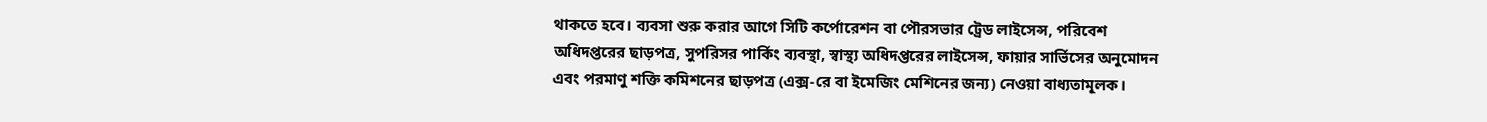থাকতে হবে। ব্যবসা শুরু করার আগে সিটি কর্পোরেশন বা পৌরসভার ট্রেড লাইসেন্স, পরিবেশ অধিদপ্তরের ছাড়পত্র, সুপরিসর পার্কিং ব্যবস্থা, স্বাস্থ্য অধিদপ্তরের লাইসেন্স, ফায়ার সার্ভিসের অনুমোদন এবং পরমাণু শক্তি কমিশনের ছাড়পত্র (এক্স-রে বা ইমেজিং মেশিনের জন্য) নেওয়া বাধ্যতামূলক।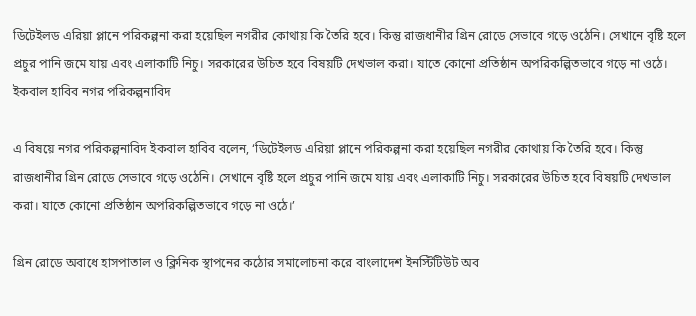ডিটেইলড এরিয়া প্লানে পরিকল্পনা করা হয়েছিল নগরীর কোথায় কি তৈরি হবে। কিন্তু রাজধানীর গ্রিন রোডে সেভাবে গড়ে ওঠেনি। সেখানে বৃষ্টি হলে প্রচুর পানি জমে যায় এবং এলাকাটি নিচু। সরকারের উচিত হবে বিষয়টি দেখভাল করা। যাতে কোনো প্রতিষ্ঠান অপরিকল্পিতভাবে গড়ে না ওঠে। ইকবাল হাবিব নগর পরিকল্পনাবিদ

এ বিষয়ে নগর পরিকল্পনাবিদ ইকবাল হাবিব বলেন, ‘ডিটেইলড এরিয়া প্লানে পরিকল্পনা করা হয়েছিল নগরীর কোথায় কি তৈরি হবে। কিন্তু রাজধানীর গ্রিন রোডে সেভাবে গড়ে ওঠেনি। সেখানে বৃষ্টি হলে প্রচুর পানি জমে যায় এবং এলাকাটি নিচু। সরকারের উচিত হবে বিষয়টি দেখভাল করা। যাতে কোনো প্রতিষ্ঠান অপরিকল্পিতভাবে গড়ে না ওঠে।’

গ্রিন রোডে অবাধে হাসপাতাল ও ক্লিনিক স্থাপনের কঠোর সমালোচনা করে বাংলাদেশ ইনস্টিটিউট অব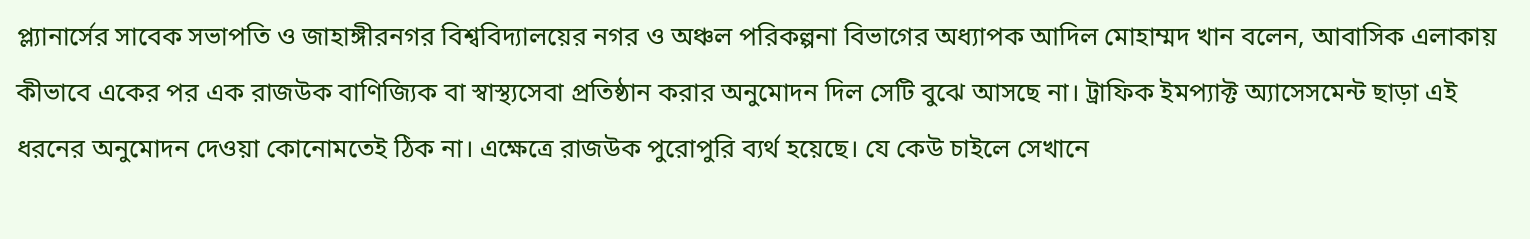প্ল্যানার্সের সাবেক সভাপতি ও জাহাঙ্গীরনগর বিশ্ববিদ্যালয়ের নগর ও অঞ্চল পরিকল্পনা বিভাগের অধ্যাপক আদিল মোহাম্মদ খান বলেন, আবাসিক এলাকায় কীভাবে একের পর এক রাজউক বাণিজ্যিক বা স্বাস্থ্যসেবা প্রতিষ্ঠান করার অনুমোদন দিল সেটি বুঝে আসছে না। ট্রাফিক ইমপ্যাক্ট অ্যাসেসমেন্ট ছাড়া এই ধরনের অনুমোদন দেওয়া কোনোমতেই ঠিক না। এক্ষেত্রে রাজউক পুরোপুরি ব্যর্থ হয়েছে। যে কেউ চাইলে সেখানে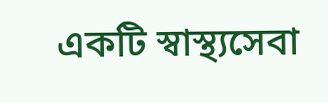একটি স্বাস্থ্যসেবা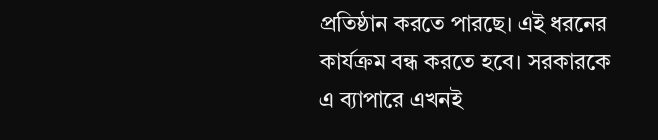প্রতিষ্ঠান করতে পারছে। এই ধরনের কার্যক্রম বন্ধ করতে হবে। সরকারকে এ ব্যাপারে এখনই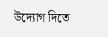উদ্যোগ দিতে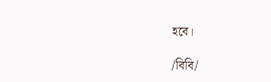হবে।

/বিবি/